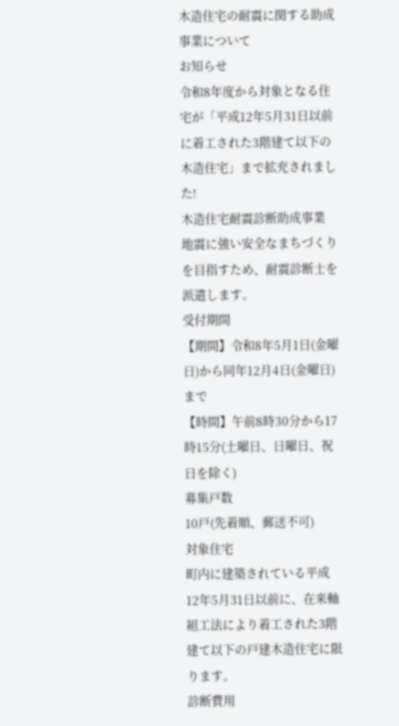木造住宅の耐震に関する助成事業について
お知らせ
令和8年度から対象となる住宅が「平成12年5月31日以前に着工された3階建て以下の木造住宅」まで拡充されました!
木造住宅耐震診断助成事業
地震に強い安全なまちづくりを目指すため、耐震診断士を派遣します。
受付期間
【期間】令和8年5月1日(金曜日)から同年12月4日(金曜日)まで
【時間】午前8時30分から17時15分(土曜日、日曜日、祝日を除く)
募集戸数
10戸(先着順、郵送不可)
対象住宅
町内に建築されている平成12年5月31日以前に、在来軸組工法により着工された3階建て以下の戸建木造住宅に限ります。
診断費用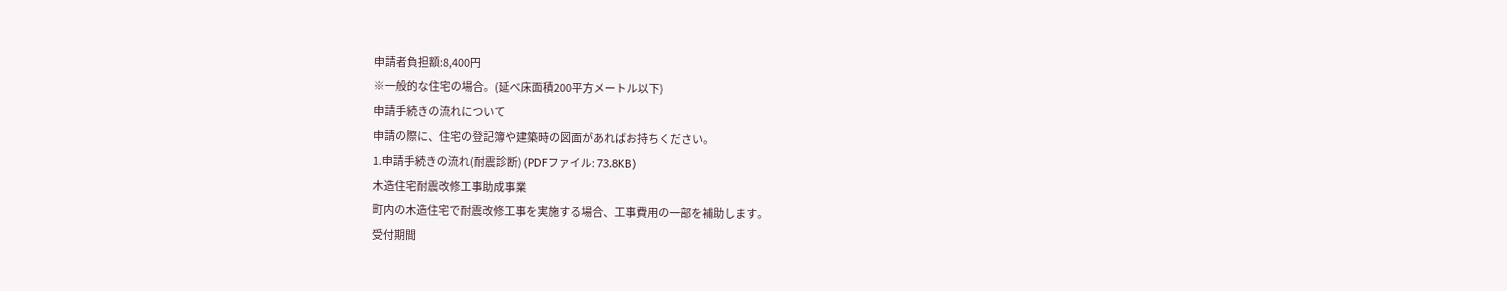申請者負担額:8,400円
※一般的な住宅の場合。(延べ床面積200平方メートル以下)
申請手続きの流れについて
申請の際に、住宅の登記簿や建築時の図面があればお持ちください。
1.申請手続きの流れ(耐震診断) (PDFファイル: 73.8KB)
木造住宅耐震改修工事助成事業
町内の木造住宅で耐震改修工事を実施する場合、工事費用の一部を補助します。
受付期間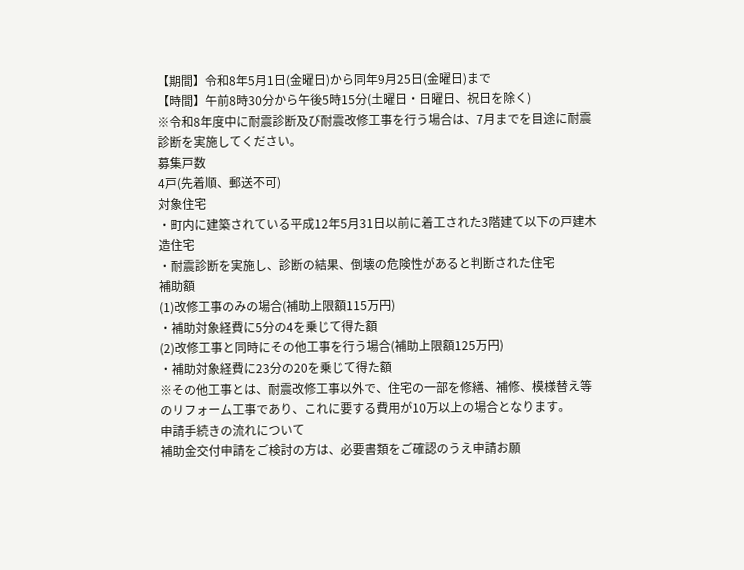【期間】令和8年5月1日(金曜日)から同年9月25日(金曜日)まで
【時間】午前8時30分から午後5時15分(土曜日・日曜日、祝日を除く)
※令和8年度中に耐震診断及び耐震改修工事を行う場合は、7月までを目途に耐震診断を実施してください。
募集戸数
4戸(先着順、郵送不可)
対象住宅
・町内に建築されている平成12年5月31日以前に着工された3階建て以下の戸建木造住宅
・耐震診断を実施し、診断の結果、倒壊の危険性があると判断された住宅
補助額
(1)改修工事のみの場合(補助上限額115万円)
・補助対象経費に5分の4を乗じて得た額
(2)改修工事と同時にその他工事を行う場合(補助上限額125万円)
・補助対象経費に23分の20を乗じて得た額
※その他工事とは、耐震改修工事以外で、住宅の一部を修繕、補修、模様替え等のリフォーム工事であり、これに要する費用が10万以上の場合となります。
申請手続きの流れについて
補助金交付申請をご検討の方は、必要書類をご確認のうえ申請お願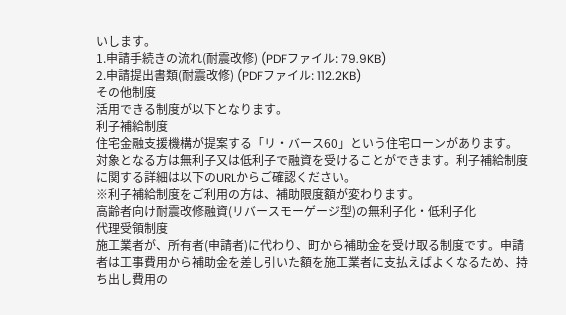いします。
1.申請手続きの流れ(耐震改修) (PDFファイル: 79.9KB)
2.申請提出書類(耐震改修) (PDFファイル: 112.2KB)
その他制度
活用できる制度が以下となります。
利子補給制度
住宅金融支援機構が提案する「リ・バース60」という住宅ローンがあります。対象となる方は無利子又は低利子で融資を受けることができます。利子補給制度に関する詳細は以下のURLからご確認ください。
※利子補給制度をご利用の方は、補助限度額が変わります。
高齢者向け耐震改修融資(リバースモーゲージ型)の無利子化・低利子化
代理受領制度
施工業者が、所有者(申請者)に代わり、町から補助金を受け取る制度です。申請者は工事費用から補助金を差し引いた額を施工業者に支払えばよくなるため、持ち出し費用の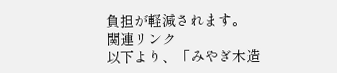負担が軽減されます。
関連リンク
以下より、「みやぎ木造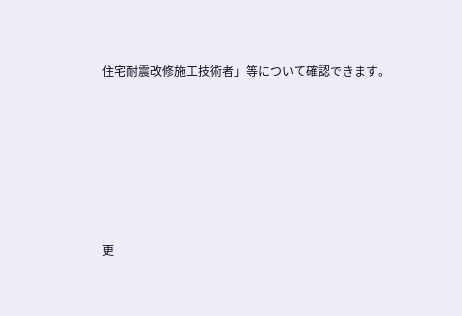住宅耐震改修施工技術者」等について確認できます。






更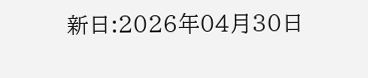新日:2026年04月30日